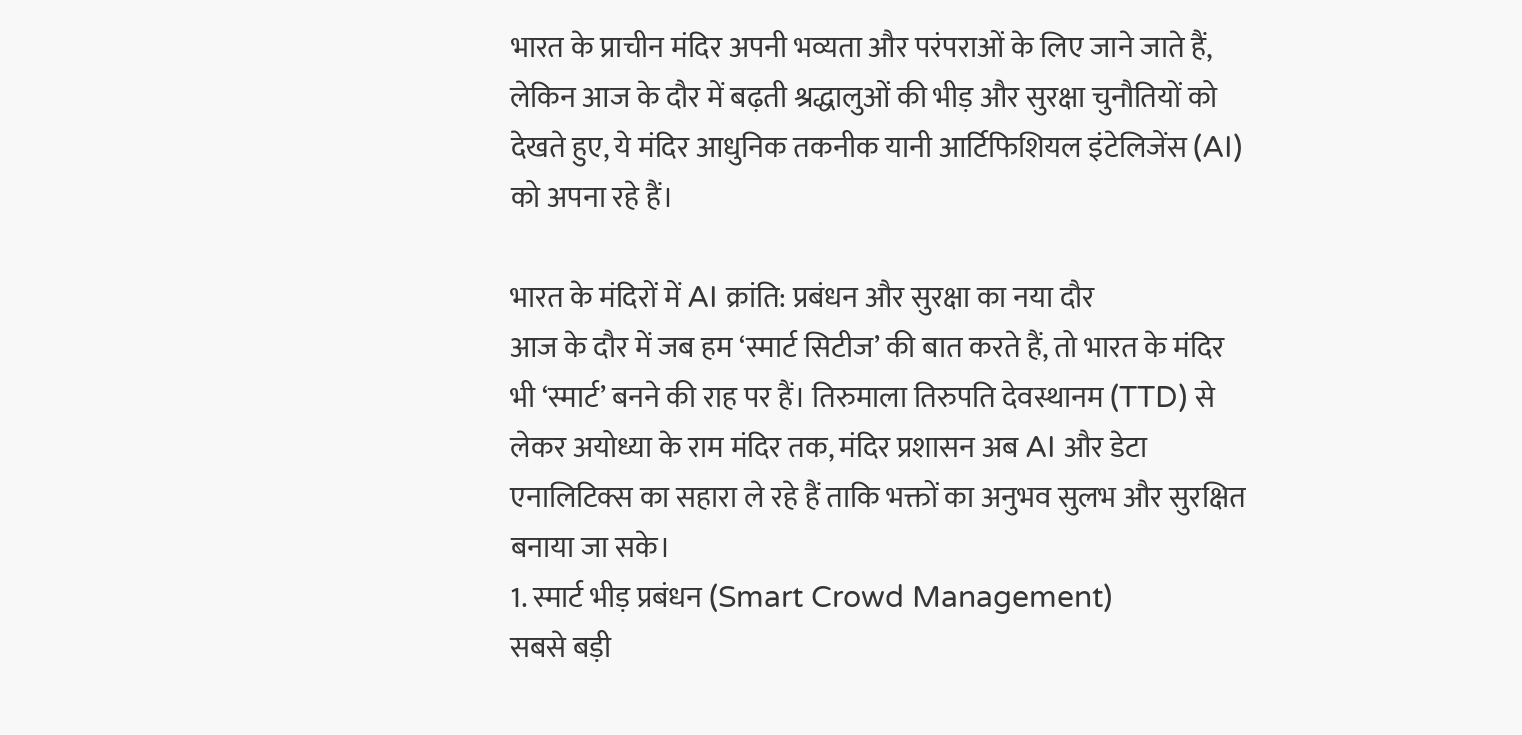भारत के प्राचीन मंदिर अपनी भव्यता और परंपराओं के लिए जाने जाते हैं, लेकिन आज के दौर में बढ़ती श्रद्धालुओं की भीड़ और सुरक्षा चुनौतियों को देखते हुए, ये मंदिर आधुनिक तकनीक यानी आर्टिफिशियल इंटेलिजेंस (AI) को अपना रहे हैं।

भारत के मंदिरों में AI क्रांति: प्रबंधन और सुरक्षा का नया दौर
आज के दौर में जब हम ‘स्मार्ट सिटीज’ की बात करते हैं, तो भारत के मंदिर भी ‘स्मार्ट’ बनने की राह पर हैं। तिरुमाला तिरुपति देवस्थानम (TTD) से लेकर अयोध्या के राम मंदिर तक, मंदिर प्रशासन अब AI और डेटा एनालिटिक्स का सहारा ले रहे हैं ताकि भक्तों का अनुभव सुलभ और सुरक्षित बनाया जा सके।
1. स्मार्ट भीड़ प्रबंधन (Smart Crowd Management)
सबसे बड़ी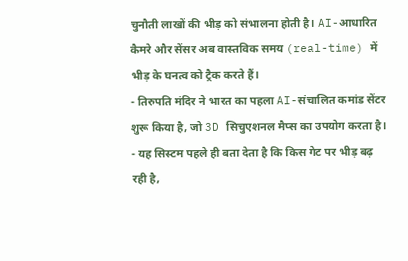चुनौती लाखों की भीड़ को संभालना होती है। AI-आधारित कैमरे और सेंसर अब वास्तविक समय (real-time) में भीड़ के घनत्व को ट्रैक करते हैं।
- तिरुपति मंदिर ने भारत का पहला AI-संचालित कमांड सेंटर शुरू किया है, जो 3D सिचुएशनल मैप्स का उपयोग करता है।
- यह सिस्टम पहले ही बता देता है कि किस गेट पर भीड़ बढ़ रही है,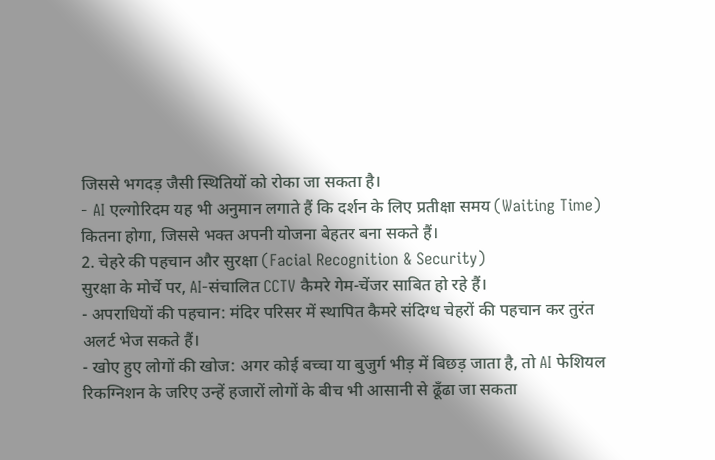जिससे भगदड़ जैसी स्थितियों को रोका जा सकता है।
- AI एल्गोरिदम यह भी अनुमान लगाते हैं कि दर्शन के लिए प्रतीक्षा समय (Waiting Time) कितना होगा, जिससे भक्त अपनी योजना बेहतर बना सकते हैं।
2. चेहरे की पहचान और सुरक्षा (Facial Recognition & Security)
सुरक्षा के मोर्चे पर, AI-संचालित CCTV कैमरे गेम-चेंजर साबित हो रहे हैं।
- अपराधियों की पहचान: मंदिर परिसर में स्थापित कैमरे संदिग्ध चेहरों की पहचान कर तुरंत अलर्ट भेज सकते हैं।
- खोए हुए लोगों की खोज: अगर कोई बच्चा या बुजुर्ग भीड़ में बिछड़ जाता है, तो AI फेशियल रिकग्निशन के जरिए उन्हें हजारों लोगों के बीच भी आसानी से ढूँढा जा सकता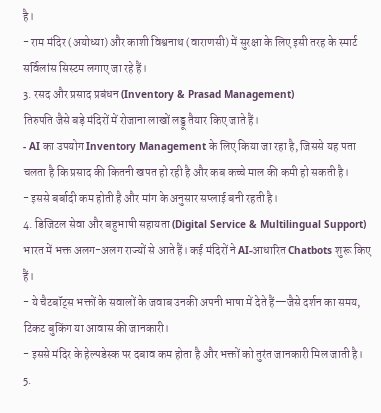है।
- राम मंदिर (अयोध्या) और काशी विश्वनाथ (वाराणसी) में सुरक्षा के लिए इसी तरह के स्मार्ट सर्विलांस सिस्टम लगाए जा रहे हैं।
3. रसद और प्रसाद प्रबंधन (Inventory & Prasad Management)
तिरुपति जैसे बड़े मंदिरों में रोजाना लाखों लड्डू तैयार किए जाते हैं।
- AI का उपयोग Inventory Management के लिए किया जा रहा है, जिससे यह पता चलता है कि प्रसाद की कितनी खपत हो रही है और कब कच्चे माल की कमी हो सकती है।
- इससे बर्बादी कम होती है और मांग के अनुसार सप्लाई बनी रहती है।
4. डिजिटल सेवा और बहुभाषी सहायता (Digital Service & Multilingual Support)
भारत में भक्त अलग-अलग राज्यों से आते हैं। कई मंदिरों ने AI-आधारित Chatbots शुरू किए हैं।
- ये चैटबॉट्स भक्तों के सवालों के जवाब उनकी अपनी भाषा में देते हैं—जैसे दर्शन का समय, टिकट बुकिंग या आवास की जानकारी।
- इससे मंदिर के हेल्पडेस्क पर दबाव कम होता है और भक्तों को तुरंत जानकारी मिल जाती है।
5.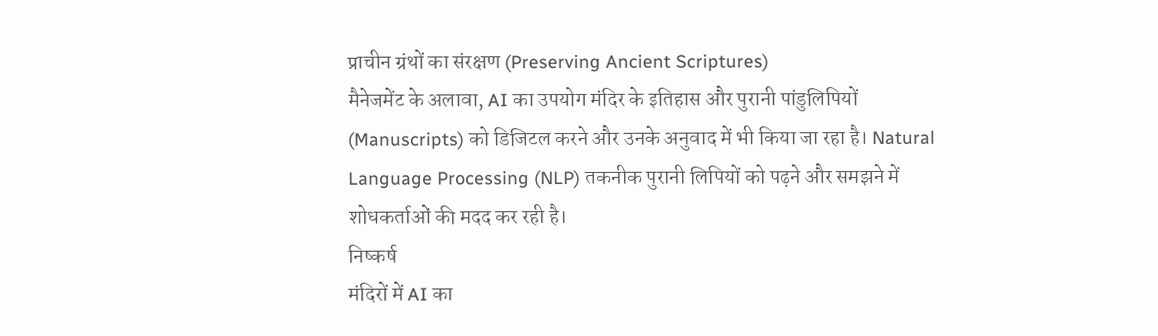प्राचीन ग्रंथों का संरक्षण (Preserving Ancient Scriptures)
मैनेजमेंट के अलावा, AI का उपयोग मंदिर के इतिहास और पुरानी पांडुलिपियों (Manuscripts) को डिजिटल करने और उनके अनुवाद में भी किया जा रहा है। Natural Language Processing (NLP) तकनीक पुरानी लिपियों को पढ़ने और समझने में शोधकर्ताओं की मदद कर रही है।
निष्कर्ष
मंदिरों में AI का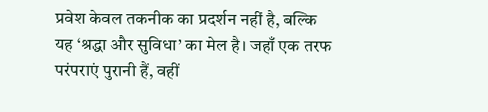प्रवेश केवल तकनीक का प्रदर्शन नहीं है, बल्कि यह ‘श्रद्धा और सुविधा’ का मेल है। जहाँ एक तरफ परंपराएं पुरानी हैं, वहीं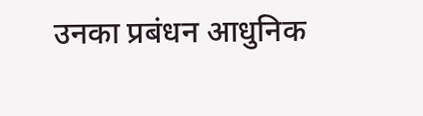उनका प्रबंधन आधुनिक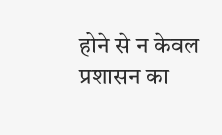होने से न केवल प्रशासन का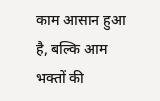काम आसान हुआ है, बल्कि आम भक्तों की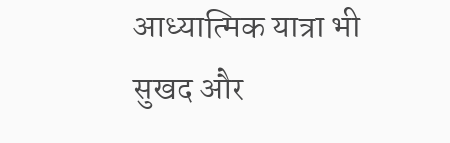आध्यात्मिक यात्रा भी सुखद और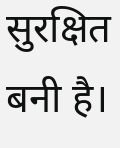सुरक्षित बनी है।